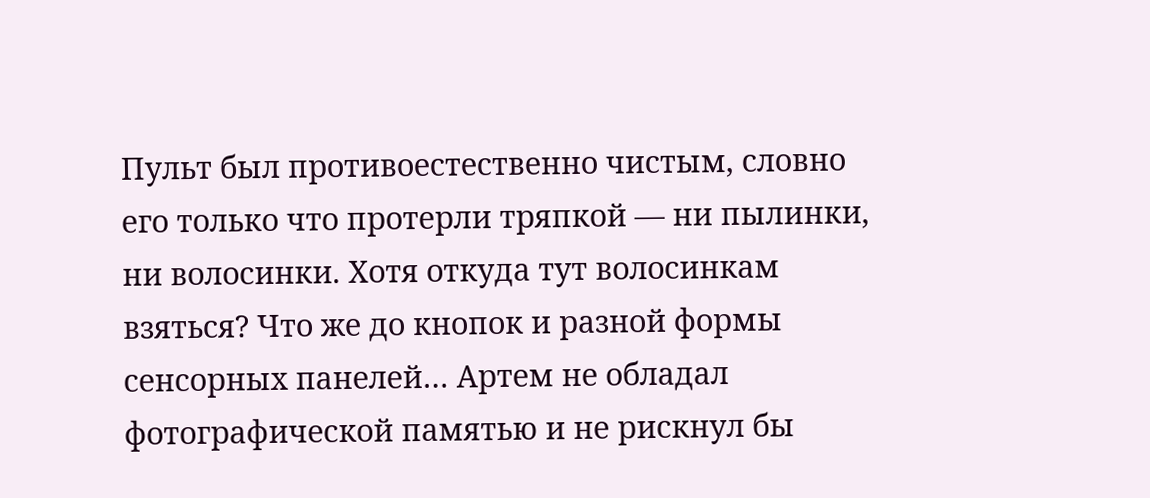Пульт был противоестественно чистым, словно его только что протерли тряпкой — ни пылинки, ни волосинки. Хотя откуда тут волосинкам взяться? Что же до кнопок и разной формы сенсорных панелей… Артем не обладал фотографической памятью и не рискнул бы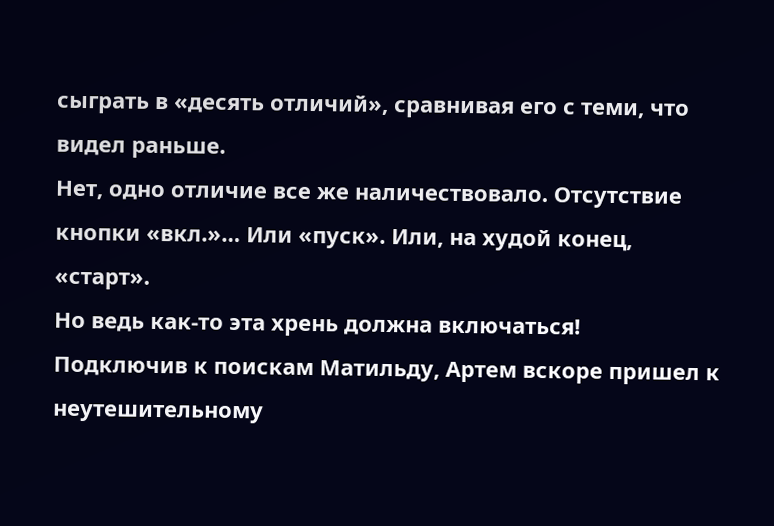сыграть в «десять отличий», сравнивая его с теми, что видел раньше.
Нет, одно отличие все же наличествовало. Отсутствие кнопки «вкл.»… Или «пуск». Или, на худой конец, «старт».
Но ведь как-то эта хрень должна включаться!
Подключив к поискам Матильду, Артем вскоре пришел к неутешительному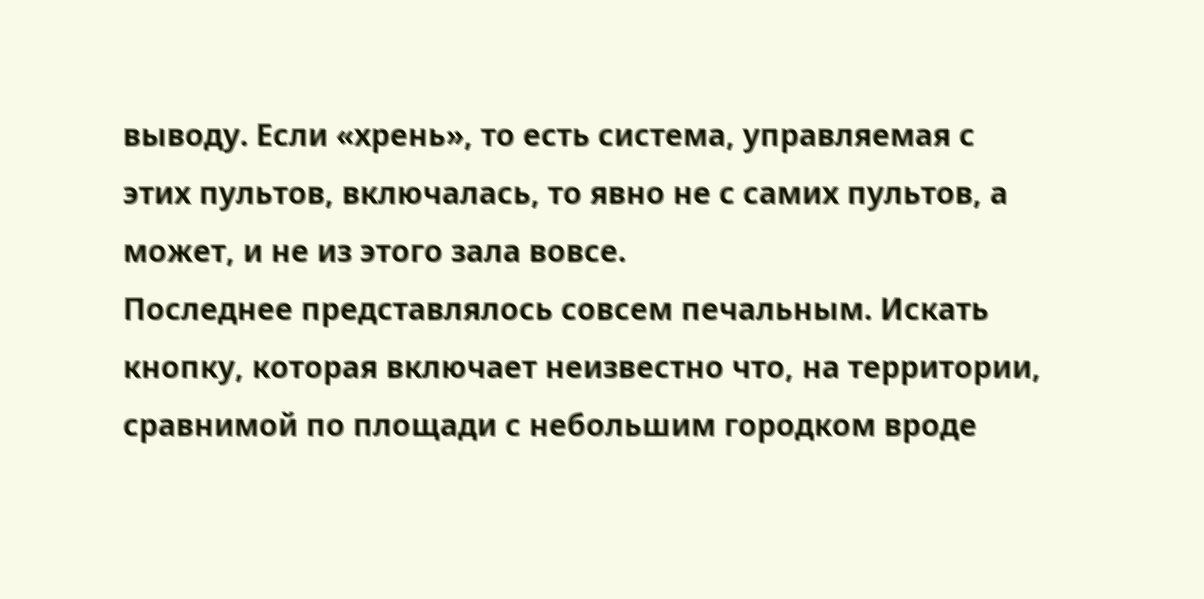выводу. Если «хрень», то есть система, управляемая с этих пультов, включалась, то явно не с самих пультов, а может, и не из этого зала вовсе.
Последнее представлялось совсем печальным. Искать кнопку, которая включает неизвестно что, на территории, сравнимой по площади с небольшим городком вроде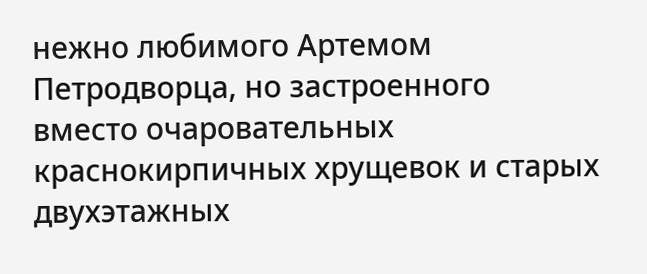нежно любимого Артемом Петродворца, но застроенного вместо очаровательных краснокирпичных хрущевок и старых двухэтажных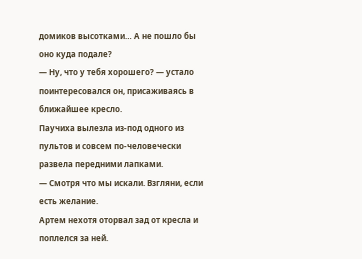домиков высотками… А не пошло бы оно куда подале?
— Ну, что у тебя хорошего? — устало поинтересовался он, присаживаясь в ближайшее кресло.
Паучиха вылезла из-под одного из пультов и совсем по-человечески развела передними лапками.
— Смотря что мы искали. Взгляни, если есть желание.
Артем нехотя оторвал зад от кресла и поплелся за ней.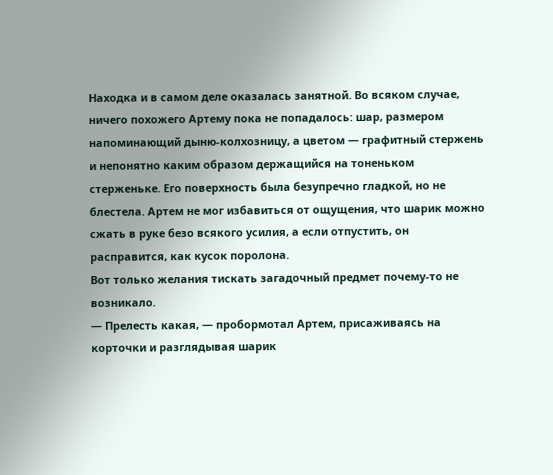Находка и в самом деле оказалась занятной. Во всяком случае, ничего похожего Артему пока не попадалось: шар, размером напоминающий дыню-колхозницу, а цветом — графитный стержень и непонятно каким образом держащийся на тоненьком стерженьке. Его поверхность была безупречно гладкой, но не блестела. Артем не мог избавиться от ощущения, что шарик можно сжать в руке безо всякого усилия, а если отпустить, он расправится, как кусок поролона.
Вот только желания тискать загадочный предмет почему-то не возникало.
— Прелесть какая, — пробормотал Артем, присаживаясь на корточки и разглядывая шарик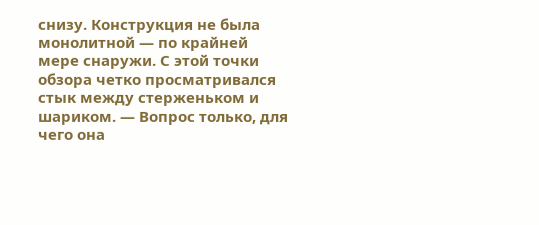снизу. Конструкция не была монолитной — по крайней мере снаружи. С этой точки обзора четко просматривался стык между стерженьком и шариком. — Вопрос только, для чего она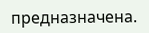предназначена.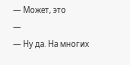— Может, это
—
— Ну да. На многих